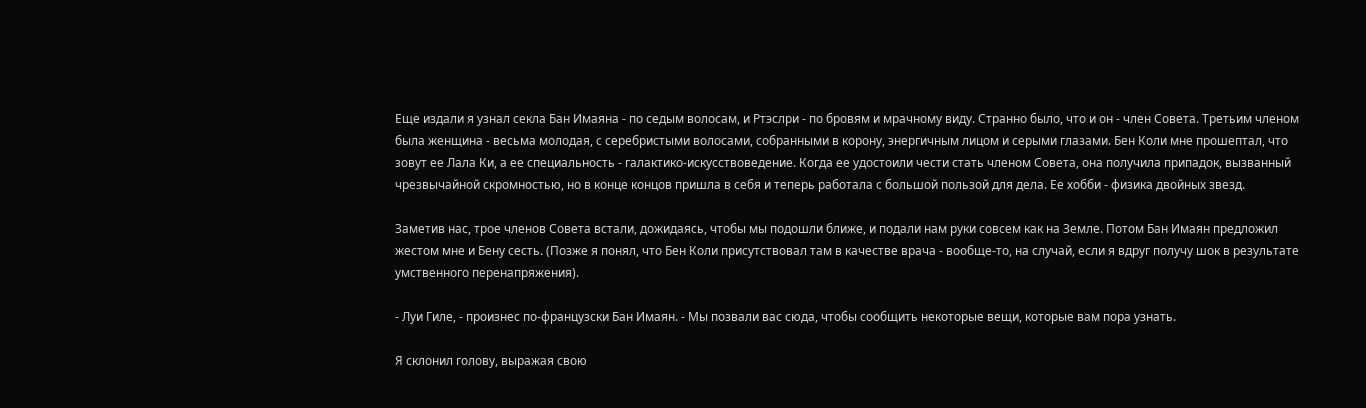Еще издали я узнал секла Бан Имаяна - по седым волосам, и Ртэслри - по бровям и мрачному виду. Странно было, что и он - член Совета. Третьим членом была женщина - весьма молодая, с серебристыми волосами, собранными в корону, энергичным лицом и серыми глазами. Бен Коли мне прошептал, что зовут ее Лала Ки, а ее специальность - галактико-искусствоведение. Когда ее удостоили чести стать членом Совета, она получила припадок, вызванный чрезвычайной скромностью, но в конце концов пришла в себя и теперь работала с большой пользой для дела. Ее хобби - физика двойных звезд.

Заметив нас, трое членов Совета встали, дожидаясь, чтобы мы подошли ближе, и подали нам руки совсем как на Земле. Потом Бан Имаян предложил жестом мне и Бену сесть. (Позже я понял, что Бен Коли присутствовал там в качестве врача - вообще-то, на случай, если я вдруг получу шок в результате умственного перенапряжения).

- Луи Гиле, - произнес по-французски Бан Имаян. - Мы позвали вас сюда, чтобы сообщить некоторые вещи, которые вам пора узнать.

Я склонил голову, выражая свою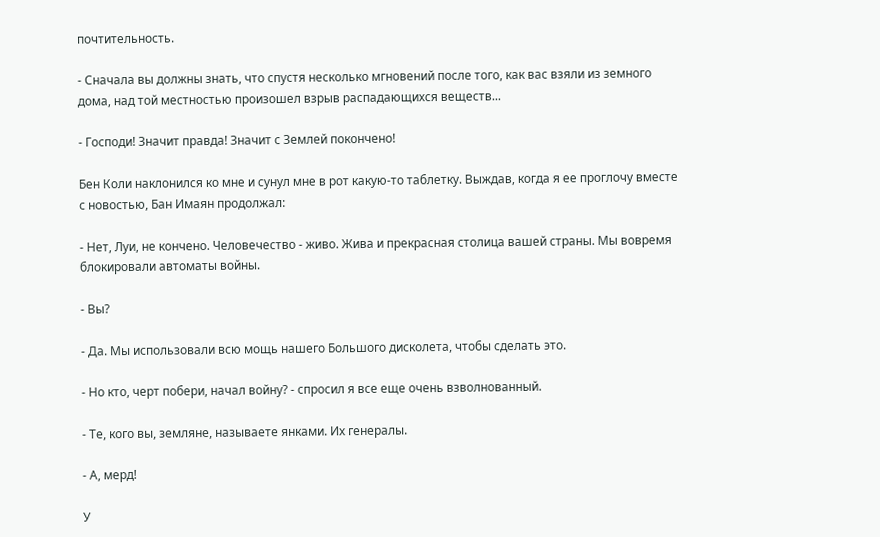почтительность.

- Сначала вы должны знать, что спустя несколько мгновений после того, как вас взяли из земного дома, над той местностью произошел взрыв распадающихся веществ...

- Господи! Значит правда! Значит с Землей покончено!

Бен Коли наклонился ко мне и сунул мне в рот какую-то таблетку. Выждав, когда я ее проглочу вместе с новостью, Бан Имаян продолжал:

- Нет, Луи, не кончено. Человечество - живо. Жива и прекрасная столица вашей страны. Мы вовремя блокировали автоматы войны.

- Вы?

- Да. Мы использовали всю мощь нашего Большого дисколета, чтобы сделать это.

- Но кто, черт побери, начал войну? - спросил я все еще очень взволнованный.

- Те, кого вы, земляне, называете янками. Их генералы.

- А, мерд!

У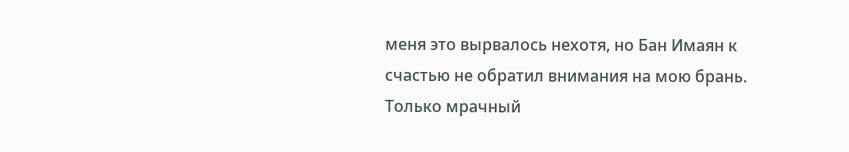меня это вырвалось нехотя, но Бан Имаян к счастью не обратил внимания на мою брань. Только мрачный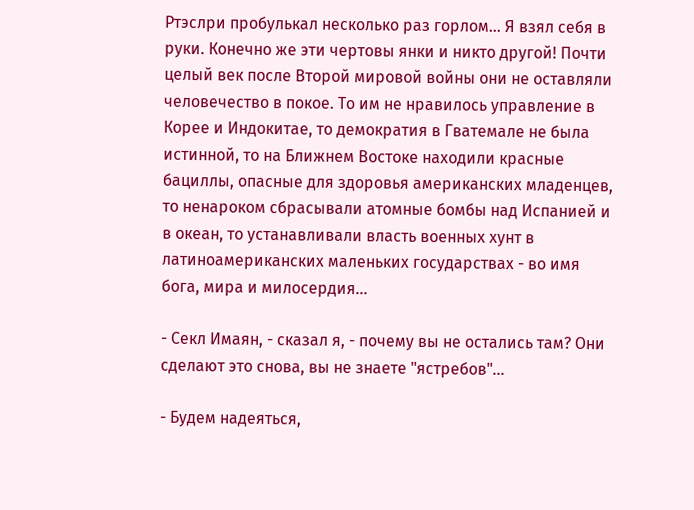Ртэслри пробулькал несколько раз горлом... Я взял себя в руки. Конечно же эти чертовы янки и никто другой! Почти целый век после Второй мировой войны они не оставляли человечество в покое. То им не нравилось управление в Корее и Индокитае, то демократия в Гватемале не была истинной, то на Ближнем Востоке находили красные бациллы, опасные для здоровья американских младенцев, то ненароком сбрасывали атомные бомбы над Испанией и в океан, то устанавливали власть военных хунт в латиноамериканских маленьких государствах - во имя бога, мира и милосердия...

- Секл Имаян, - сказал я, - почему вы не остались там? Они сделают это снова, вы не знаете "ястребов"...

- Будем надеяться,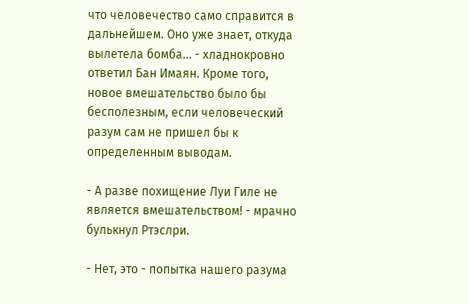что человечество само справится в дальнейшем. Оно уже знает, откуда вылетела бомба... - хладнокровно ответил Бан Имаян. Кроме того, новое вмешательство было бы бесполезным, если человеческий разум сам не пришел бы к определенным выводам.

- А разве похищение Луи Гиле не является вмешательством! - мрачно булькнул Ртэслри.

- Нет, это - попытка нашего разума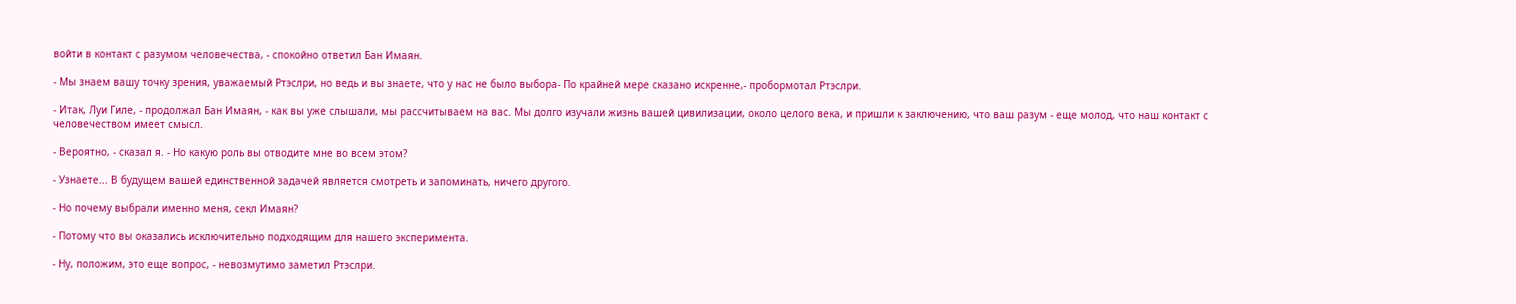войти в контакт с разумом человечества, - спокойно ответил Бан Имаян.

- Мы знаем вашу точку зрения, уважаемый Ртэслри, но ведь и вы знаете, что у нас не было выбора- По крайней мере сказано искренне,- пробормотал Ртэслри.

- Итак, Луи Гиле, - продолжал Бан Имаян, - как вы уже слышали, мы рассчитываем на вас. Мы долго изучали жизнь вашей цивилизации, около целого века, и пришли к заключению, что ваш разум - еще молод, что наш контакт с человечеством имеет смысл.

- Вероятно, - сказал я. - Но какую роль вы отводите мне во всем этом?

- Узнаете... В будущем вашей единственной задачей является смотреть и запоминать, ничего другого.

- Но почему выбрали именно меня, секл Имаян?

- Потому что вы оказались исключительно подходящим для нашего эксперимента.

- Ну, положим, это еще вопрос, - невозмутимо заметил Ртэслри.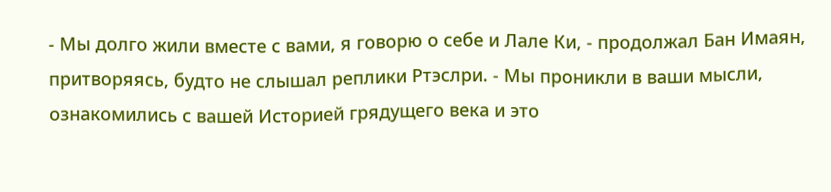- Мы долго жили вместе с вами, я говорю о себе и Лале Ки, - продолжал Бан Имаян, притворяясь, будто не слышал реплики Ртэслри. - Мы проникли в ваши мысли, ознакомились с вашей Историей грядущего века и это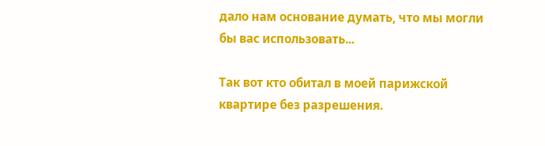дало нам основание думать, что мы могли бы вас использовать...

Так вот кто обитал в моей парижской квартире без разрешения.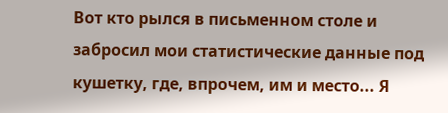Вот кто рылся в письменном столе и забросил мои статистические данные под кушетку, где, впрочем, им и место... Я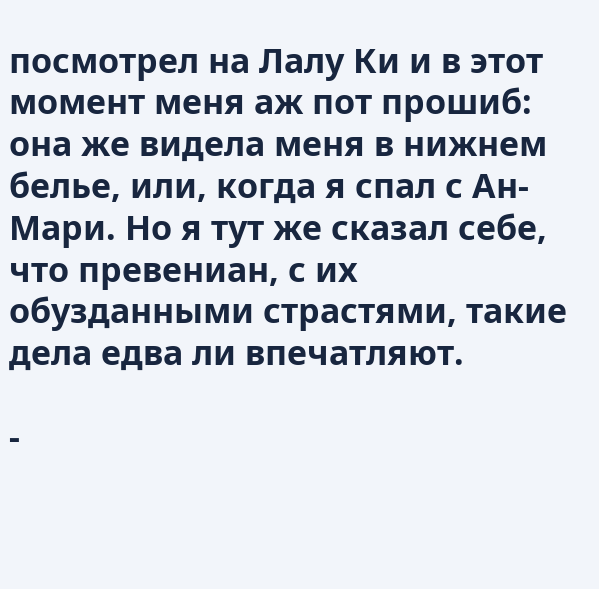посмотрел на Лалу Ки и в этот момент меня аж пот прошиб: она же видела меня в нижнем белье, или, когда я спал с Ан-Мари. Но я тут же сказал себе, что превениан, с их обузданными страстями, такие дела едва ли впечатляют.

-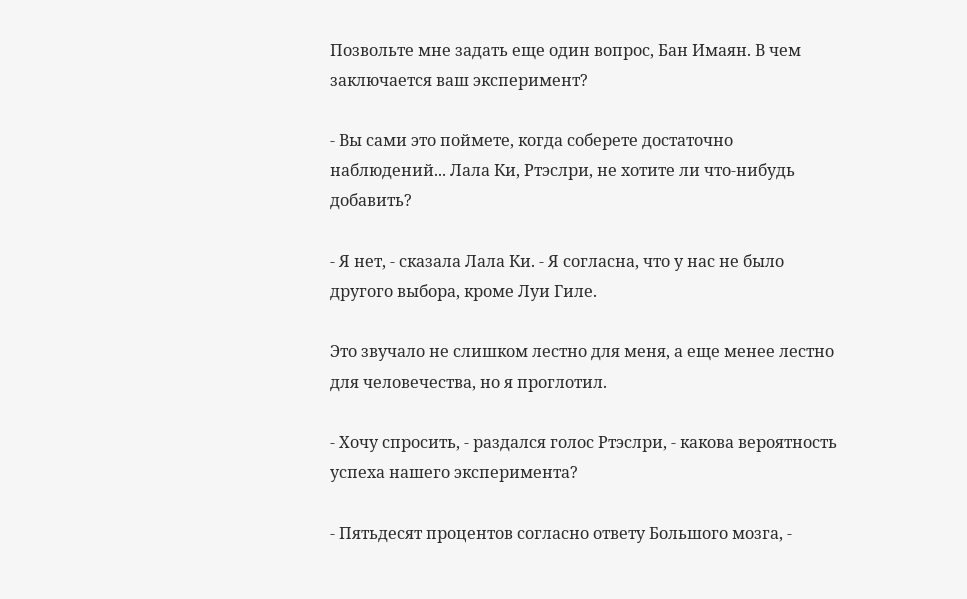Позвольте мне задать еще один вопрос, Бан Имаян. В чем заключается ваш эксперимент?

- Вы сами это поймете, когда соберете достаточно наблюдений... Лала Ки, Ртэслри, не хотите ли что-нибудь добавить?

- Я нет, - сказала Лала Ки. - Я согласна, что у нас не было другого выбора, кроме Луи Гиле.

Это звучало не слишком лестно для меня, а еще менее лестно для человечества, но я проглотил.

- Хочу спросить, - раздался голос Ртэслри, - какова вероятность успеха нашего эксперимента?

- Пятьдесят процентов согласно ответу Большого мозга, -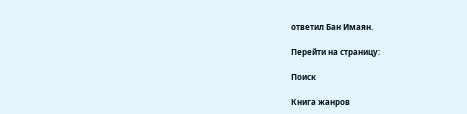ответил Бан Имаян.

Перейти на страницу:

Поиск

Книга жанров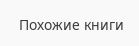Похожие книги